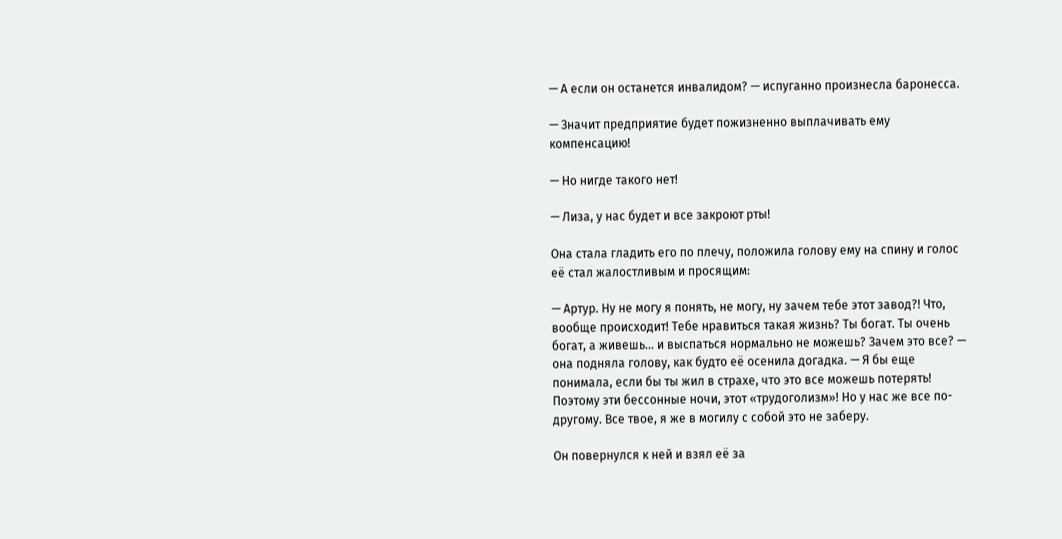— А если он останется инвалидом? — испуганно произнесла баронесса.

— Значит предприятие будет пожизненно выплачивать ему компенсацию!

— Но нигде такого нет!

— Лиза, у нас будет и все закроют рты!

Она стала гладить его по плечу, положила голову ему на спину и голос её стал жалостливым и просящим:

— Артур. Ну не могу я понять, не могу, ну зачем тебе этот завод?! Что, вообще происходит! Тебе нравиться такая жизнь? Ты богат. Ты очень богат, а живешь… и выспаться нормально не можешь? Зачем это все? — она подняла голову, как будто её осенила догадка. — Я бы еще понимала, если бы ты жил в страхе, что это все можешь потерять! Поэтому эти бессонные ночи, этот «трудоголизм»! Но у нас же все по-другому. Все твое, я же в могилу с собой это не заберу.

Он повернулся к ней и взял её за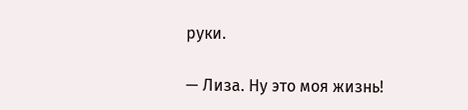руки.

— Лиза. Ну это моя жизнь!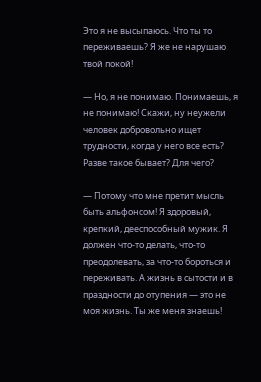Это я не высыпаюсь. Что ты то переживаешь? Я же не нарушаю твой покой!

— Но, я не понимаю. Понимаешь, я не понимаю! Скажи, ну неужели человек добровольно ищет трудности, когда у него все есть? Разве такое бывает? Для чего?

— Потому что мне претит мысль быть альфонсом! Я здоровый, крепкий, дееспособный мужик. Я должен что-то делать, что-то преодолевать, за что-то бороться и переживать. А жизнь в сытости и в праздности до отупения — это не моя жизнь. Ты же меня знаешь!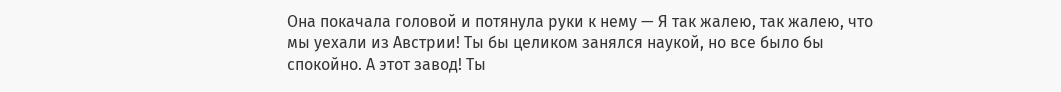Она покачала головой и потянула руки к нему — Я так жалею, так жалею, что мы уехали из Австрии! Ты бы целиком занялся наукой, но все было бы спокойно. А этот завод! Ты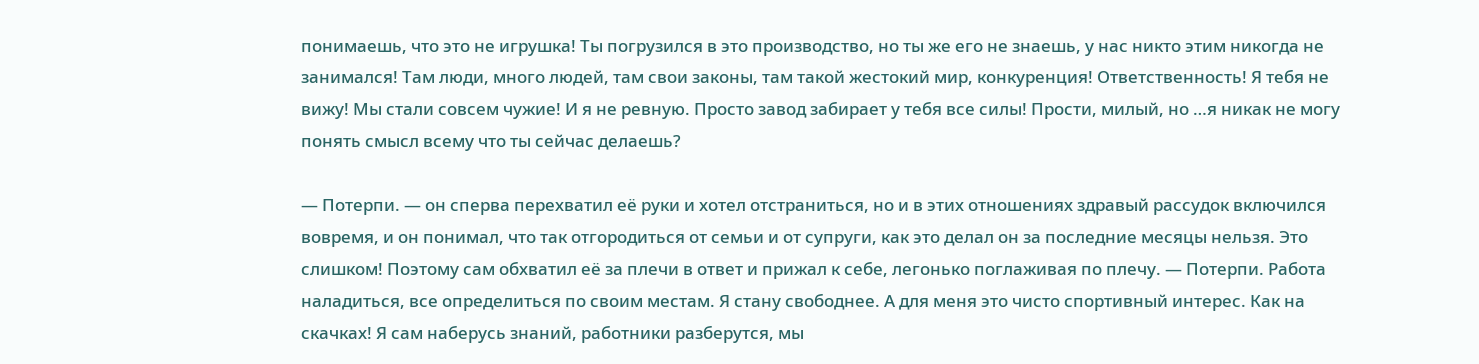понимаешь, что это не игрушка! Ты погрузился в это производство, но ты же его не знаешь, у нас никто этим никогда не занимался! Там люди, много людей, там свои законы, там такой жестокий мир, конкуренция! Ответственность! Я тебя не вижу! Мы стали совсем чужие! И я не ревную. Просто завод забирает у тебя все силы! Прости, милый, но …я никак не могу понять смысл всему что ты сейчас делаешь?

— Потерпи. — он сперва перехватил её руки и хотел отстраниться, но и в этих отношениях здравый рассудок включился вовремя, и он понимал, что так отгородиться от семьи и от супруги, как это делал он за последние месяцы нельзя. Это слишком! Поэтому сам обхватил её за плечи в ответ и прижал к себе, легонько поглаживая по плечу. — Потерпи. Работа наладиться, все определиться по своим местам. Я стану свободнее. А для меня это чисто спортивный интерес. Как на скачках! Я сам наберусь знаний, работники разберутся, мы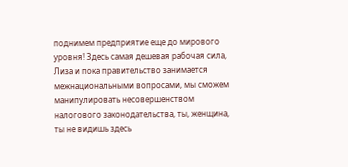поднимем предприятие еще до мирового уровня! Здесь самая дешевая рабочая сила, Лиза и пока правительство занимается межнациональными вопросами, мы сможем манипулировать несовершенством налогового законодательства, ты, женщина, ты не видишь здесь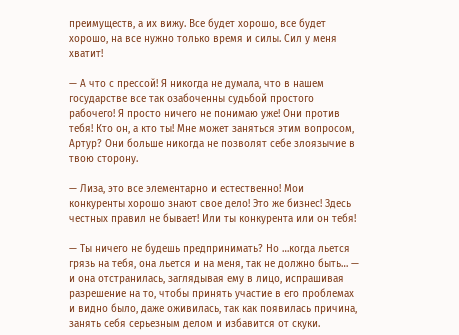преимуществ, а их вижу. Все будет хорошо, все будет хорошо, на все нужно только время и силы. Сил у меня хватит!

— А что с прессой! Я никогда не думала, что в нашем государстве все так озабоченны судьбой простого рабочего! Я просто ничего не понимаю уже! Они против тебя! Кто он, а кто ты! Мне может заняться этим вопросом, Артур? Они больше никогда не позволят себе злоязычие в твою сторону.

— Лиза, это все элементарно и естественно! Мои конкуренты хорошо знают свое дело! Это же бизнес! Здесь честных правил не бывает! Или ты конкурента или он тебя!

— Ты ничего не будешь предпринимать? Но …когда льется грязь на тебя, она льется и на меня, так не должно быть… — и она отстранилась, заглядывая ему в лицо, испрашивая разрешение на то, чтобы принять участие в его проблемах и видно было, даже оживилась, так как появилась причина, занять себя серьезным делом и избавится от скуки.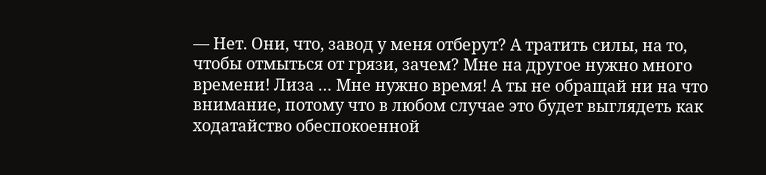— Нет. Они, что, завод у меня отберут? А тратить силы, на то, чтобы отмыться от грязи, зачем? Мне на другое нужно много времени! Лиза … Мне нужно время! А ты не обращай ни на что внимание, потому что в любом случае это будет выглядеть как ходатайство обеспокоенной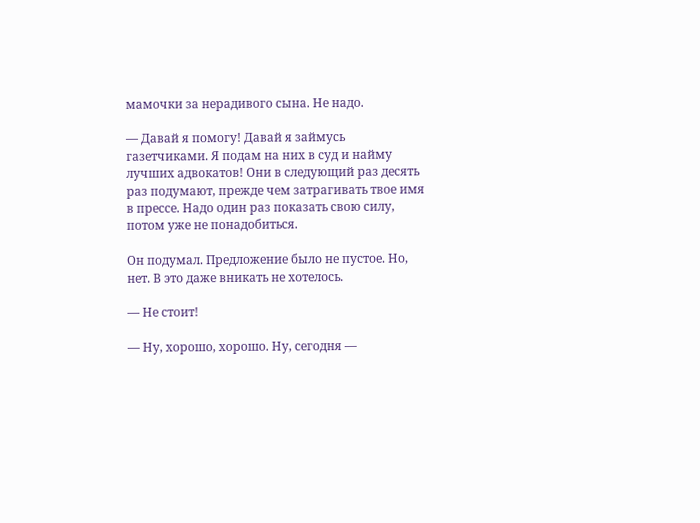мамочки за нерадивого сына. Не надо.

— Давай я помогу! Давай я займусь газетчиками. Я подам на них в суд и найму лучших адвокатов! Они в следующий раз десять раз подумают, прежде чем затрагивать твое имя в прессе. Надо один раз показать свою силу, потом уже не понадобиться.

Он подумал. Предложение было не пустое. Но, нет. В это даже вникать не хотелось.

— Не стоит!

— Ну, хорошо, хорошо. Ну, сегодня —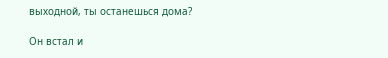выходной, ты останешься дома?

Он встал и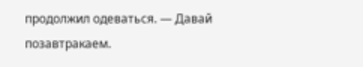продолжил одеваться. — Давай позавтракаем.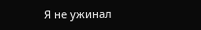Я не ужинал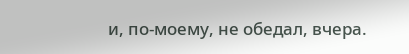и, по-моему, не обедал, вчера.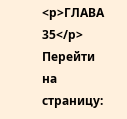<p>ГЛАВА 35</p>
Перейти на страницу: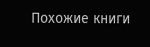Похожие книги